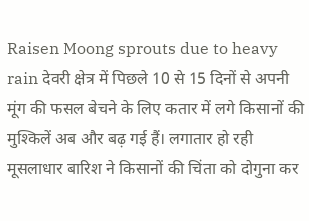Raisen Moong sprouts due to heavy rain देवरी क्षेत्र में पिछले 10 से 15 दिनों से अपनी मूंग की फसल बेचने के लिए कतार में लगे किसानों की मुश्किलें अब और बढ़ गई हैं। लगातार हो रही मूसलाधार बारिश ने किसानों की चिंता को दोगुना कर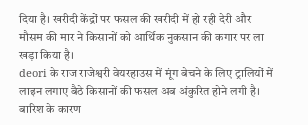दिया है। खरीदी केंद्रों पर फसल की खरीदी में हो रही देरी और मौसम की मार ने किसानों को आर्थिक नुकसान की कगार पर ला खड़ा किया है।
deori के राज राजेश्वरी वेयरहाउस में मूंग बेचने के लिए ट्रालियों में लाइन लगाए बैठे किसानों की फसल अब अंकुरित होने लगी है। बारिश के कारण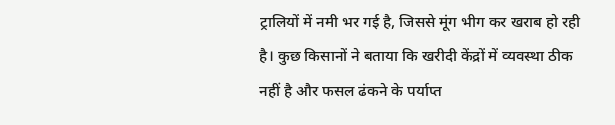ट्रालियों में नमी भर गई है, जिससे मूंग भीग कर खराब हो रही है। कुछ किसानों ने बताया कि खरीदी केंद्रों में व्यवस्था ठीक नहीं है और फसल ढंकने के पर्याप्त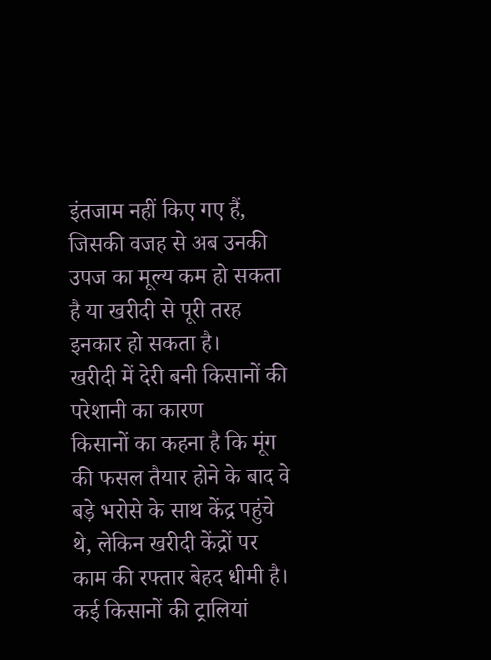इंतजाम नहीं किए गए हैं, जिसकी वजह से अब उनकी उपज का मूल्य कम हो सकता है या खरीदी से पूरी तरह इनकार हो सकता है।
खरीदी में देरी बनी किसानों की परेशानी का कारण
किसानों का कहना है कि मूंग की फसल तैयार होने के बाद वे बड़े भरोसे के साथ केंद्र पहुंचे थे, लेकिन खरीदी केंद्रों पर काम की रफ्तार बेहद धीमी है। कई किसानों की ट्रालियां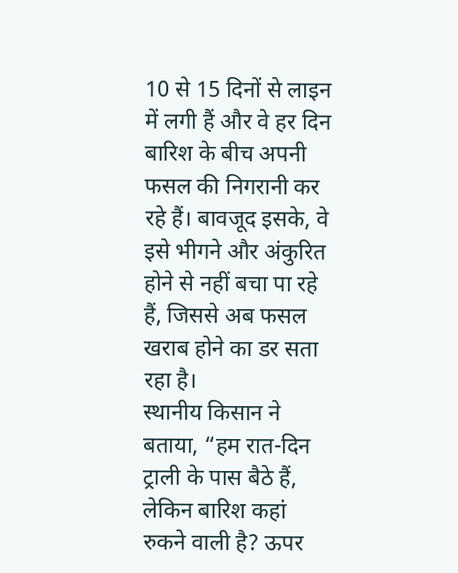10 से 15 दिनों से लाइन में लगी हैं और वे हर दिन बारिश के बीच अपनी फसल की निगरानी कर रहे हैं। बावजूद इसके, वे इसे भीगने और अंकुरित होने से नहीं बचा पा रहे हैं, जिससे अब फसल खराब होने का डर सता रहा है।
स्थानीय किसान ने बताया, “हम रात-दिन ट्राली के पास बैठे हैं, लेकिन बारिश कहां रुकने वाली है? ऊपर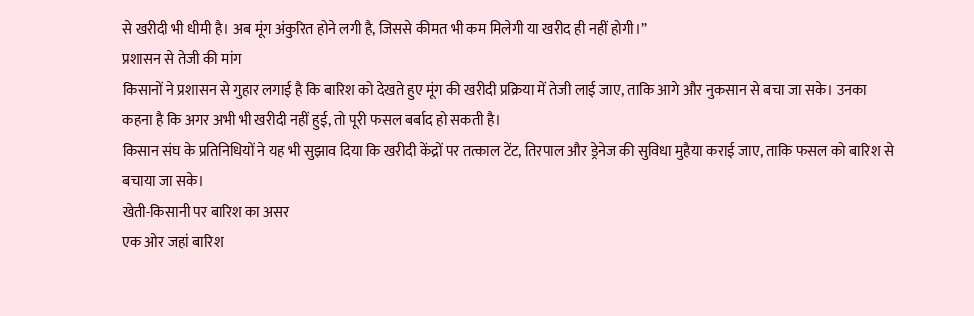से खरीदी भी धीमी है। अब मूंग अंकुरित होने लगी है, जिससे कीमत भी कम मिलेगी या खरीद ही नहीं होगी।”
प्रशासन से तेजी की मांग
किसानों ने प्रशासन से गुहार लगाई है कि बारिश को देखते हुए मूंग की खरीदी प्रक्रिया में तेजी लाई जाए, ताकि आगे और नुकसान से बचा जा सके। उनका कहना है कि अगर अभी भी खरीदी नहीं हुई, तो पूरी फसल बर्बाद हो सकती है।
किसान संघ के प्रतिनिधियों ने यह भी सुझाव दिया कि खरीदी केंद्रों पर तत्काल टेंट, तिरपाल और ड्रेनेज की सुविधा मुहैया कराई जाए, ताकि फसल को बारिश से बचाया जा सके।
खेती-किसानी पर बारिश का असर
एक ओर जहां बारिश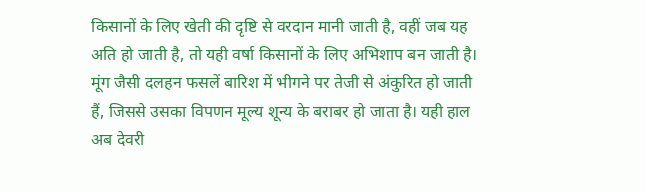किसानों के लिए खेती की दृष्टि से वरदान मानी जाती है, वहीं जब यह अति हो जाती है, तो यही वर्षा किसानों के लिए अभिशाप बन जाती है। मूंग जैसी दलहन फसलें बारिश में भीगने पर तेजी से अंकुरित हो जाती हैं, जिससे उसका विपणन मूल्य शून्य के बराबर हो जाता है। यही हाल अब देवरी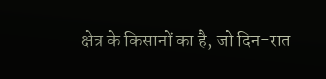क्षेत्र के किसानों का है, जो दिन-रात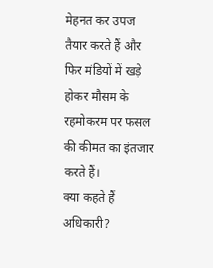मेहनत कर उपज तैयार करते हैं और फिर मंडियों में खड़े होकर मौसम के रहमोकरम पर फसल की कीमत का इंतजार करते हैं।
क्या कहते हैं अधिकारी?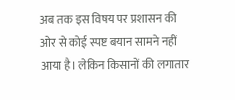अब तक इस विषय पर प्रशासन की ओर से कोई स्पष्ट बयान सामने नहीं आया है। लेकिन किसानों की लगातार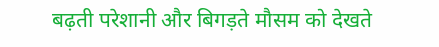बढ़ती परेशानी और बिगड़ते मौसम को देखते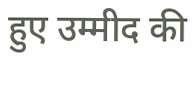हुए उम्मीद की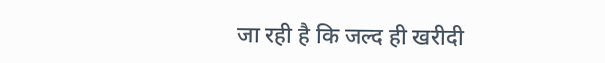जा रही है कि जल्द ही खरीदी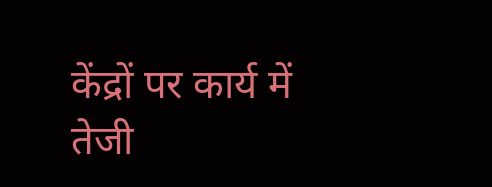केंद्रों पर कार्य में तेजी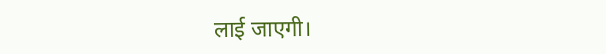लाई जाएगी।